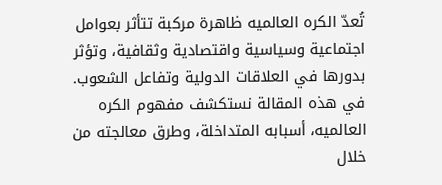تُعدّ الكره العالميه ظاهرة مركبة تتأثر بعوامل اجتماعية وسياسية واقتصادية وثقافية، وتؤثر بدورها في العلاقات الدولية وتفاعل الشعوب. في هذه المقالة نستكشف مفهوم الكره العالميه، أسبابه المتداخلة، وطرق معالجته من خلال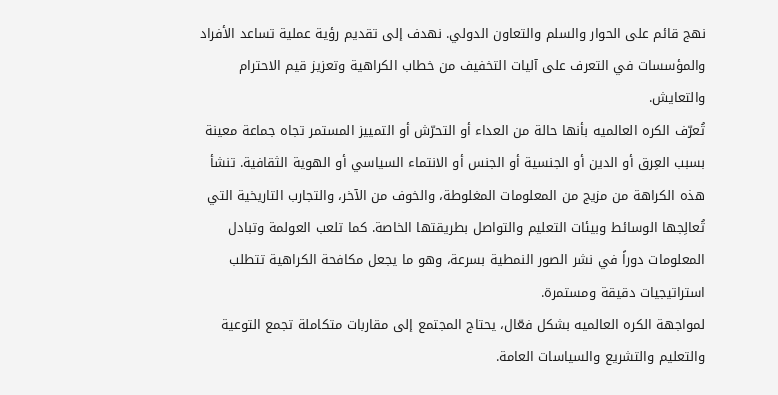نهج قائم على الحوار والسلم والتعاون الدولي. نهدف إلى تقديم رؤية عملية تساعد الأفراد والمؤسسات في التعرف على آليات التخفيف من خطاب الكراهية وتعزيز قيم الاحترام والتعايش.
تُعرّف الكره العالميه بأنها حالة من العداء أو التحرّش أو التمييز المستمر تجاه جماعة معينة بسبب العِرق أو الدين أو الجنسية أو الجنس أو الانتماء السياسي أو الهوية الثقافية. تنشأ هذه الكراهة من مزيج من المعلومات المغلوطة، والخوف من الآخر، والتجارب التاريخية التي تُعالِجها الوسائط وبيئات التعليم والتواصل بطريقتها الخاصة. كما تلعب العولمة وتبادل المعلومات دوراً في نشر الصور النمطية بسرعة، وهو ما يجعل مكافحة الكراهية تتطلب استراتيجيات دقيقة ومستمرة.
لمواجهة الكره العالميه بشكل فعّال، يحتاج المجتمع إلى مقاربات متكاملة تجمع التوعية والتعليم والتشريع والسياسات العامة.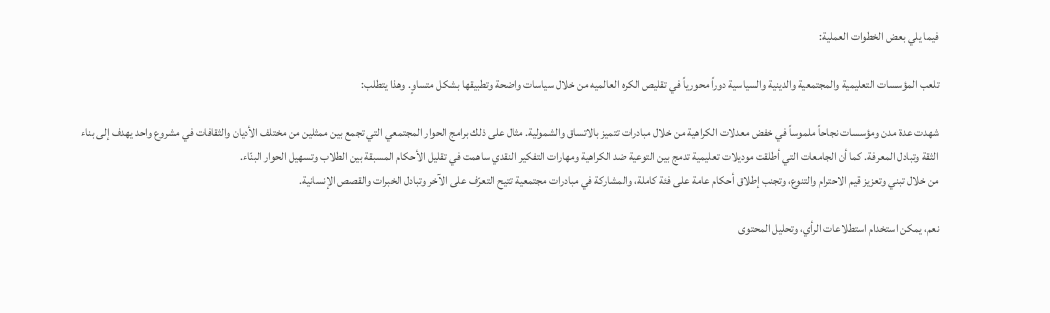فيما يلي بعض الخطوات العملية:

تلعب المؤسسات التعليمية والمجتمعية والدينية والسياسية دوراً محورياً في تقليص الكره العالميه من خلال سياسات واضحة وتطبيقها بشكل متساوٍ. وهذا يتطلب:

شهدت عدة مدن ومؤسسات نجاحاً ملموساً في خفض معدلات الكراهية من خلال مبادرات تتميز بالاتساق والشمولية. مثال على ذلك برامج الحوار المجتمعي التي تجمع بين ممثلين من مختلف الأديان والثقافات في مشروع واحد يهدف إلى بناء الثقة وتبادل المعرفة. كما أن الجامعات التي أطلقت موديلات تعليمية تدمج بين التوعية ضد الكراهية ومهارات التفكير النقدي ساهمت في تقليل الأحكام المسبقة بين الطلاب وتسهيل الحوار البنّاء.
من خلال تبني وتعزيز قيم الاحترام والتنوع، وتجنب إطلاق أحكام عامة على فئة كاملة، والمشاركة في مبادرات مجتمعية تتيح التعرّف على الآخر وتبادل الخبرات والقصص الإنسانية.

نعم، يمكن استخدام استطلاعات الرأي، وتحليل المحتوى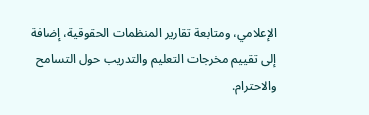الإعلامي، ومتابعة تقارير المنظمات الحقوقية، إضافة إلى تقييم مخرجات التعليم والتدريب حول التسامح والاحترام.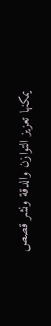يمكنها تعزيز التوازن والدقة ونشر قصص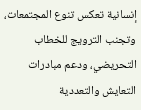إنسانية تعكس تنوع المجتمعات، وتجنب الترويج للخطاب التحريضي، ودعم مبادرات التعايش والتعددية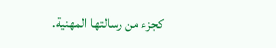كجزء من رسالتها المهنية.